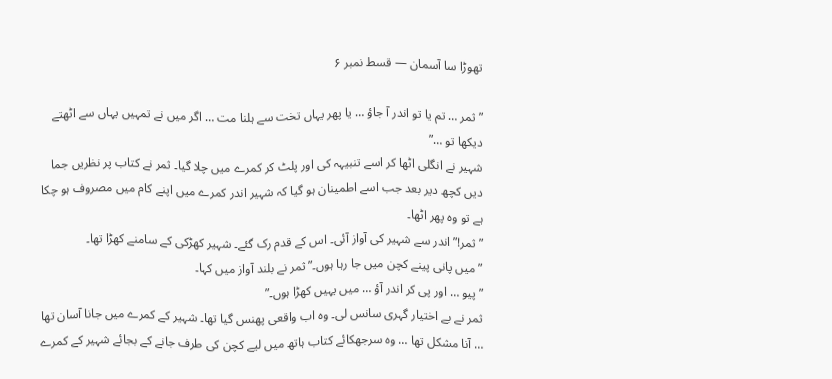تھوڑا سا آسمان — قسط نمبر ۶

”ثمر … تم یا تو اندر آ جاؤ … یا پھر یہاں تخت سے ہلنا مت … اگر میں نے تمہیں یہاں سے اٹھتے دیکھا تو …”
شہیر نے انگلی اٹھا کر اسے تنبیہہ کی اور پلٹ کر کمرے میں چلا گیا۔ ثمر نے کتاب پر نظریں جما دیں کچھ دیر بعد جب اسے اطمینان ہو گیا کہ شہیر اندر کمرے میں اپنے کام میں مصروف ہو چکا ہے تو وہ پھر اٹھا۔
”ثمر!” اندر سے شہیر کی آواز آئی۔ اس کے قدم رک گئے۔ شہیر کھڑکی کے سامنے کھڑا تھا۔
”میں پانی پینے کچن میں جا رہا ہوں۔” ثمر نے بلند آواز میں کہا۔
”پیو … اور پی کر اندر آؤ … میں یہیں کھڑا ہوں۔”
ثمر نے بے اختیار گہری سانس لی۔ وہ اب واقعی پھنس گیا تھا۔ شہیر کے کمرے میں جانا آسان تھا … آنا مشکل تھا … وہ سرجھکائے کتاب ہاتھ میں لیے کچن کی طرف جانے کے بجائے شہیر کے کمرے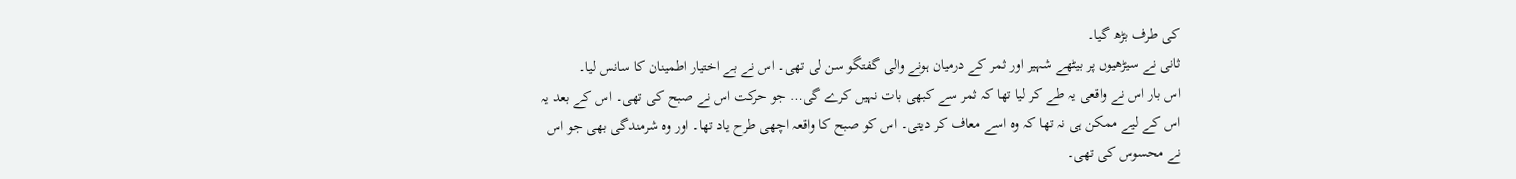کی طرف بڑھ گیا۔
ثانی نے سیڑھیوں پر بیٹھے شہیر اور ثمر کے درمیان ہونے والی گفتگو سن لی تھی۔ اس نے بے اختیار اطمینان کا سانس لیا۔
اس بار اس نے واقعی یہ طے کر لیا تھا کہ ثمر سے کبھی بات نہیں کرے گی… جو حرکت اس نے صبح کی تھی۔ اس کے بعد یہ اس کے لیے ممکن ہی نہ تھا کہ وہ اسے معاف کر دیتی۔ اس کو صبح کا واقعہ اچھی طرح یاد تھا۔ اور وہ شرمندگی بھی جو اس نے محسوس کی تھی۔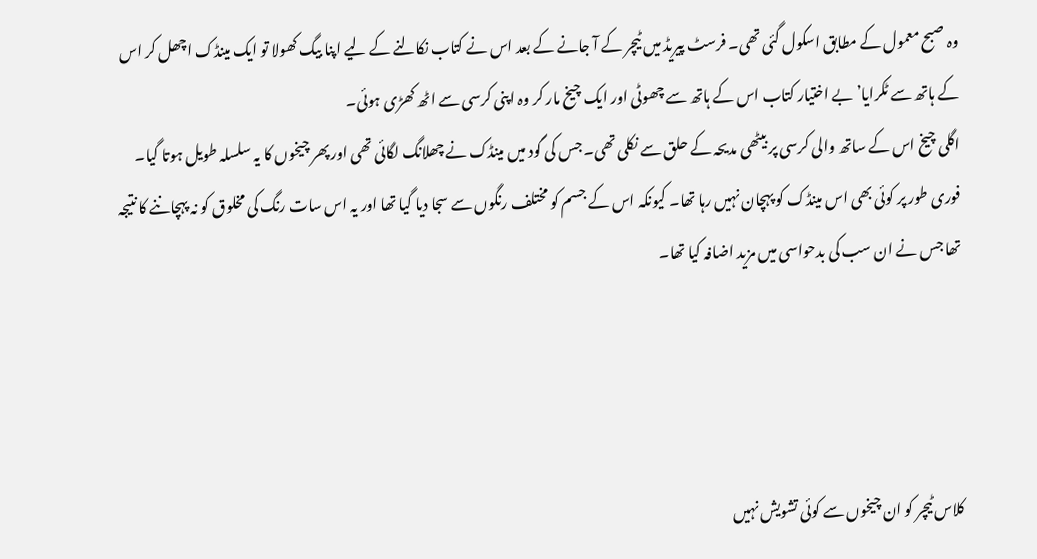وہ صبح معمول کے مطابق اسکول گئی تھی۔ فرسٹ پیریڈ میں ٹیچر کے آ جانے کے بعد اس نے کتاب نکالنے کے لیے اپنا بیگ کھولا تو ایک مینڈک اچھل کر اس کے ہاتھ سے ٹکرایا’ بے اختیار کتاب اس کے ہاتھ سے چھوٹی اور ایک چیخ مار کر وہ اپنی کرسی سے اٹھ کھڑی ہوئی۔
اگلی چیخ اس کے ساتھ والی کرسی پر بیٹھی مدیحہ کے حلق سے نکلی تھی۔ جس کی گود میں مینڈک نے چھلانگ لگائی تھی اور پھر چیخوں کا یہ سلسلہ طویل ہوتا گیا۔ فوری طور پر کوئی بھی اس مینڈک کو پہچان نہیں رہا تھا۔ کیونکہ اس کے جسم کو مختلف رنگوں سے سجا دیا گیا تھا اور یہ اس سات رنگ کی مخلوق کو نہ پہچاننے کا نتیجہ تھا جس نے ان سب کی بدحواسی میں مزید اضافہ کیا تھا۔




کلاس ٹیچر کو ان چیخوں سے کوئی تشویش نہیں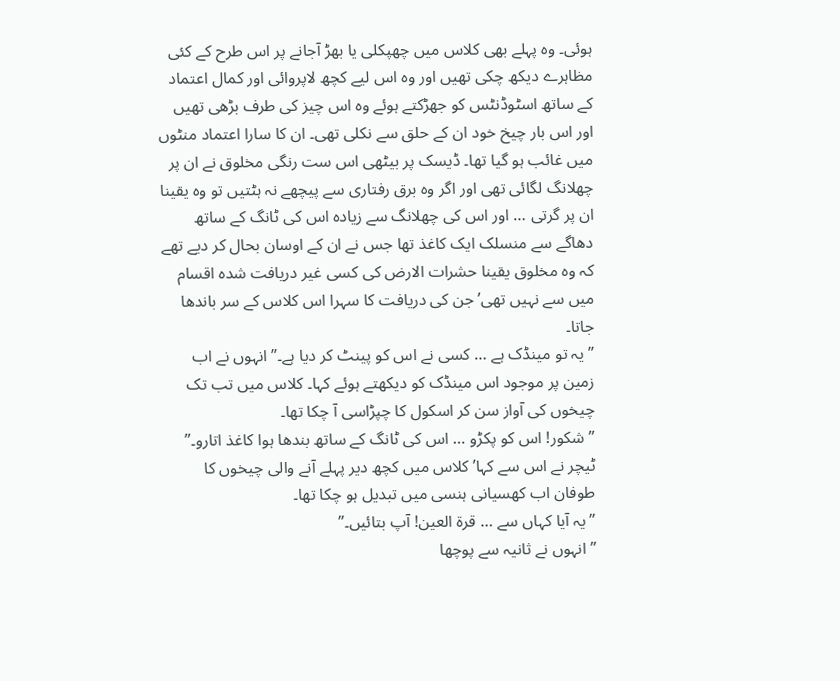ہوئی۔ وہ پہلے بھی کلاس میں چھپکلی یا بھڑ آجانے پر اس طرح کے کئی مظاہرے دیکھ چکی تھیں اور وہ اس لیے کچھ لاپروائی اور کمال اعتماد کے ساتھ اسٹوڈنٹس کو جھڑکتے ہوئے وہ اس چیز کی طرف بڑھی تھیں اور اس بار چیخ خود ان کے حلق سے نکلی تھی۔ ان کا سارا اعتماد منٹوں میں غائب ہو گیا تھا۔ ڈیسک پر بیٹھی اس ست رنگی مخلوق نے ان پر چھلانگ لگائی تھی اور اگر وہ برق رفتاری سے پیچھے نہ ہٹتیں تو وہ یقینا ان پر گرتی … اور اس کی چھلانگ سے زیادہ اس کی ٹانگ کے ساتھ دھاگے سے منسلک ایک کاغذ تھا جس نے ان کے اوسان بحال کر دیے تھے کہ وہ مخلوق یقینا حشرات الارض کی کسی غیر دریافت شدہ اقسام میں سے نہیں تھی’ جن کی دریافت کا سہرا اس کلاس کے سر باندھا جاتا۔
”یہ تو مینڈک ہے … کسی نے اس کو پینٹ کر دیا ہے۔” انہوں نے اب زمین پر موجود اس مینڈک کو دیکھتے ہوئے کہا۔ کلاس میں تب تک چیخوں کی آواز سن کر اسکول کا چپڑاسی آ چکا تھا۔
”شکور! اس کو پکڑو … اس کی ٹانگ کے ساتھ بندھا ہوا کاغذ اتارو۔” ٹیچر نے اس سے کہا’ کلاس میں کچھ دیر پہلے آنے والی چیخوں کا طوفان اب کھسیانی ہنسی میں تبدیل ہو چکا تھا۔
”یہ آیا کہاں سے … قرة العین! آپ بتائیں۔”
”انہوں نے ثانیہ سے پوچھا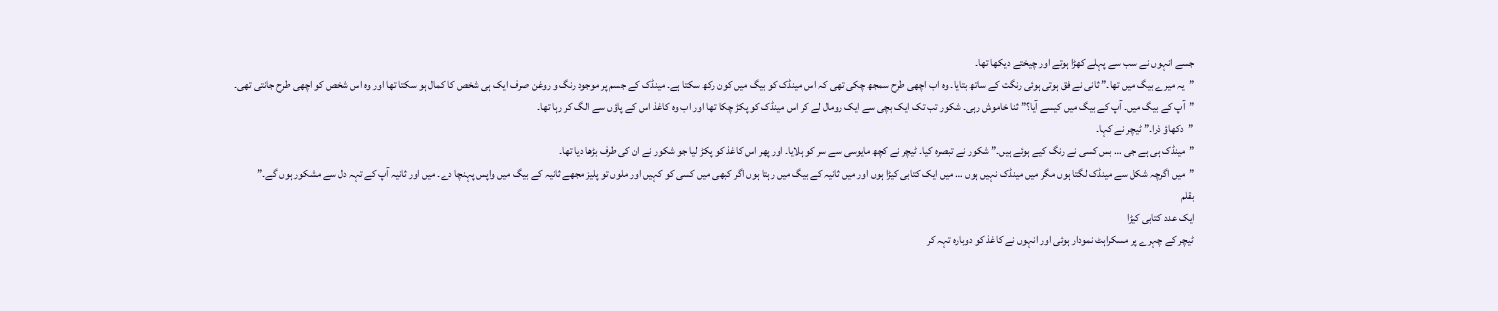جسے انہوں نے سب سے پہلے کھڑا ہوتے اور چیختے دیکھا تھا۔
”یہ میرے بیگ میں تھا۔” ثانی نے فق ہوتی ہوئی رنگت کے ساتھ بتایا۔ وہ اب اچھی طرح سمجھ چکی تھی کہ اس مینڈک کو بیگ میں کون رکھ سکتا ہے۔ مینڈک کے جسم پر موجود رنگ و روغن صرف ایک ہی شخص کا کمال ہو سکتا تھا اور وہ اس شخص کو اچھی طرح جانتی تھی۔
”آپ کے بیگ میں۔ آپ کے بیگ میں کیسے آیا؟” ثنا خاموش رہی۔ شکور تب تک ایک بچی سے ایک رومال لے کر اس مینڈک کو پکڑ چکا تھا اور اب وہ کاغذ اس کے پاؤں سے الگ کر رہا تھا۔
”دکھاؤ ذرا۔” ٹیچر نے کہا۔
”مینڈک ہی ہے جی … بس کسی نے رنگ کیے ہوئے ہیں۔” شکور نے تبصرہ کیا۔ ٹیچر نے کچھ مایوسی سے سر کو ہلایا۔ اور پھر اس کاغذ کو پکڑ لیا جو شکور نے ان کی طرف بڑھا دیا تھا۔
”میں اگرچہ شکل سے مینڈک لگتا ہوں مگر میں مینڈک نہیں ہوں … میں ایک کتابی کیڑا ہوں اور میں ثانیہ کے بیگ میں رہتا ہوں اگر کبھی میں کسی کو کہیں اور ملوں تو پلیز مجھے ثانیہ کے بیگ میں واپس پہنچا دے۔ میں اور ثانیہ آپ کے تہہ دل سے مشکور ہوں گے۔”
بقلم
ایک عدد کتابی کیڑا
ٹیچر کے چہرے پر مسکراہٹ نمودار ہوئی اور انہوں نے کاغذ کو دوبارہ تہہ کر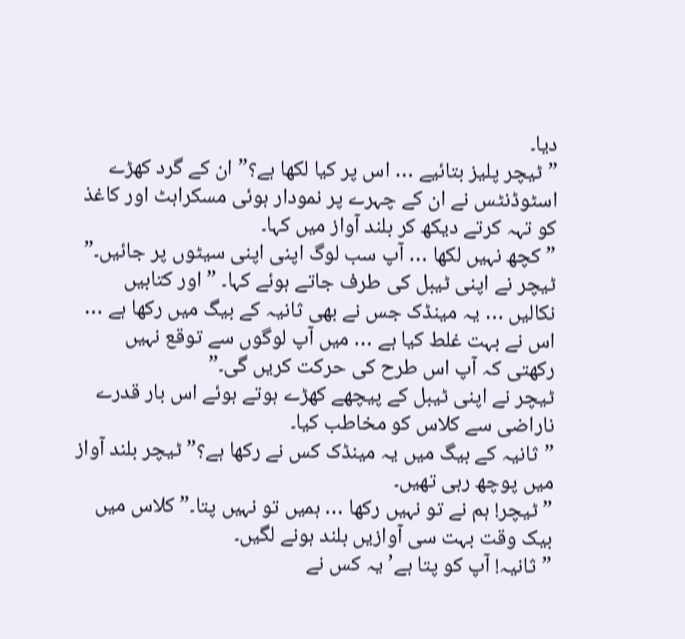دیا۔
”ٹیچر پلیز بتائیے … اس پر کیا لکھا ہے؟” ان کے گرد کھڑے اسٹوڈنٹس نے ان کے چہرے پر نمودار ہوئی مسکراہٹ اور کاغذ کو تہہ کرتے دیکھ کر بلند آواز میں کہا۔
”کچھ نہیں لکھا … آپ سب لوگ اپنی اپنی سیٹوں پر جائیں۔” ٹیچر نے اپنی ٹیبل کی طرف جاتے ہوئے کہا۔ ”اور کتابیں نکالیں … یہ مینڈک جس نے بھی ثانیہ کے بیگ میں رکھا ہے … اس نے بہت غلط کیا ہے … میں آپ لوگوں سے توقع نہیں رکھتی کہ آپ اس طرح کی حرکت کریں گی۔”
ٹیچر نے اپنی ٹیبل کے پیچھے کھڑے ہوتے ہوئے اس بار قدرے ناراضی سے کلاس کو مخاطب کیا۔
”ثانیہ کے بیگ میں یہ مینڈک کس نے رکھا ہے؟” ٹیچر بلند آواز میں پوچھ رہی تھیں۔
”ٹیچر! ہم نے تو نہیں رکھا … ہمیں تو نہیں پتا۔” کلاس میں بیک وقت بہت سی آوازیں بلند ہونے لگیں۔
”ثانیہ! آپ کو پتا ہے’ یہ کس نے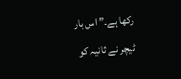رکھا ہے۔” اس بار ٹیچر نے ثانیہ کو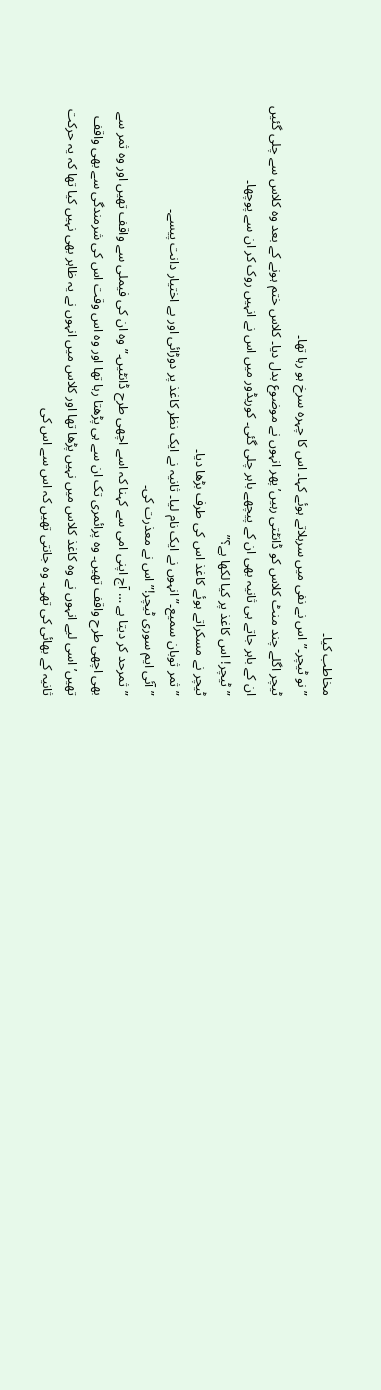مخاطب کیا۔
”نو ٹیچر۔” اس نے نفی میں سرہلاتے ہوئے کہا۔ اس کا چہرہ سرخ ہو رہا تھا۔
ٹیچر اگلے چند منٹ کلاس کو ڈانٹتی رہیں’ پھر انہوں نے موضوع بدل دیا۔ کلاس ختم ہونے کے بعد وہ کلاس سے چلی گئیں ان کے باہر جاتے ہی ثانیہ بھی ان کے پیچھے باہر چلی گئی۔ کوریڈور میں اس نے انہیں روک کر ان سے پوچھا۔
”ٹیچر! اس کاغذ پر کیا لکھا ہے؟”
ٹیچر نے مسکراتے ہوئے کاغذ اس کی طرف بڑھا دیا۔
”ثمر ثوبان سمیع۔” انہوں نے ایک نام لیا۔ ثانیہ نے ایک نظر کاغذ پر دوڑائی اور بے اختیار دانت پیسے۔
”آئی ایم سوری ٹیچر!” اس نے معذرت کی۔
”ثمرحد کر دیتا ہے … آج اپنی امی سے کہنا کہ اسے اچھی طرح ڈانٹیں۔” وہ ان کی فیملی سے واقف تھیں اور وہ ثمر سے بھی اچھی طرح واقف تھیں۔ وہ پرائمری تک ان سے ہی پڑھتا رہا تھا اور وہ اس وقت اس کی شرمندگی سے بھی واقف تھیں’ اسی لیے انہوں نے وہ کاغذ کلاس میں نہیں پڑھا تھا اور کلاس میں انہوں نے یہ ظاہر بھی نہیں کیا تھا کہ یہ حرکت ثانیہ کے بھائی کی تھی۔ وہ جانتی تھیں کہ اس سے اس کی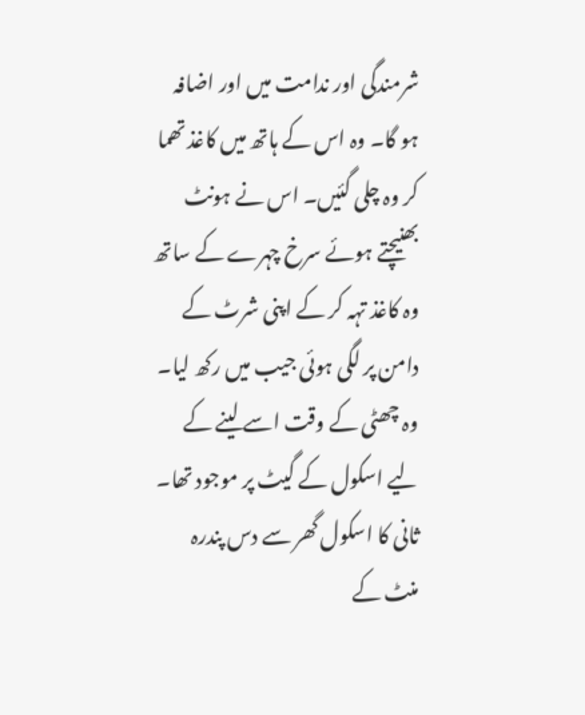شرمندگی اور ندامت میں اور اضافہ ہو گا۔ وہ اس کے ہاتھ میں کاغذ تھما کر وہ چلی گئیں۔ اس نے ہونٹ بھنیچتے ہوئے سرخ چہرے کے ساتھ وہ کاغذ تہہ کر کے اپنی شرٹ کے دامن پر لگی ہوئی جیب میں رکھ لیا۔
وہ چھٹی کے وقت اسے لینے کے لیے اسکول کے گیٹ پر موجود تھا۔ ثانی کا اسکول گھر سے دس پندرہ منٹ کے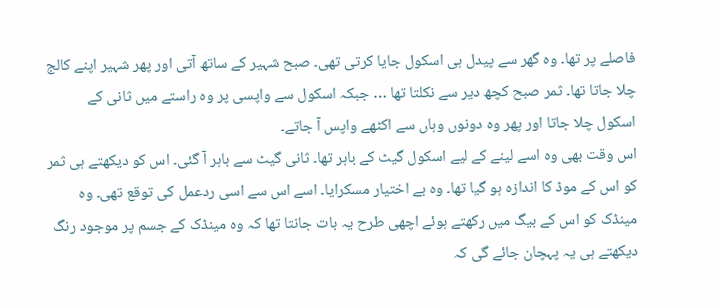فاصلے پر تھا۔ وہ گھر سے پیدل ہی اسکول جایا کرتی تھی۔ صبح شہیر کے ساتھ آتی اور پھر شہیر اپنے کالج چلا جاتا تھا۔ ثمر صبح کچھ دیر سے نکلتا تھا … جبکہ اسکول سے واپسی پر وہ راستے میں ثانی کے اسکول چلا جاتا اور پھر وہ دونوں وہاں سے اکٹھے واپس آ جاتے۔
اس وقت بھی وہ اسے لینے کے لیے اسکول گیٹ کے باہر تھا۔ ثانی گیٹ سے باہر آ گئی۔ اس کو دیکھتے ہی ثمر کو اس کے موڈ کا اندازہ ہو گیا تھا۔ وہ بے اختیار مسکرایا۔ اسے اس سے اسی ردعمل کی توقع تھی۔ وہ مینڈک کو اس کے بیگ میں رکھتے ہوئے اچھی طرح یہ بات جانتا تھا کہ وہ مینڈک کے جسم پر موجود رنگ دیکھتے ہی یہ پہچان جائے گی کہ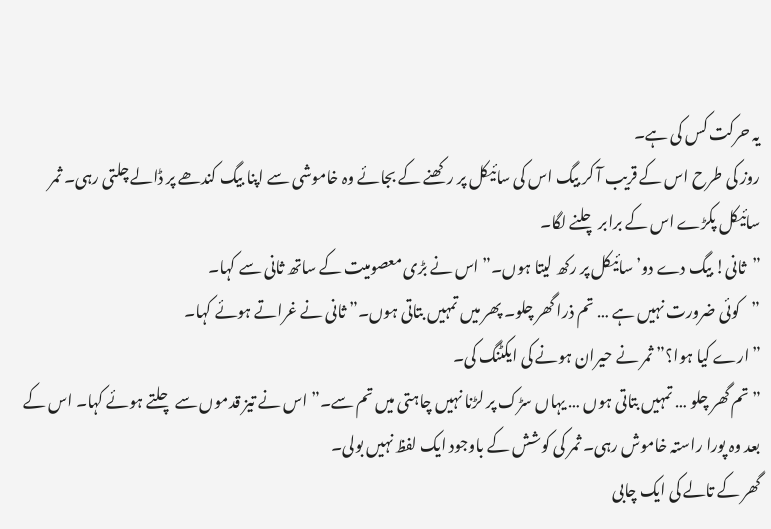یہ حرکت کس کی ہے۔
روز کی طرح اس کے قریب آ کر بیگ اس کی سائیکل پر رکھنے کے بجائے وہ خاموشی سے اپنا بیگ کندھے پر ڈالے چلتی رہی۔ ثمر سائیکل پکڑے اس کے برابر چلنے لگا۔
”ثانی! بیگ دے دو’ سائیکل پر رکھ لیتا ہوں۔” اس نے بڑی معصومیت کے ساتھ ثانی سے کہا۔
”کوئی ضرورت نہیں ہے … تم ذرا گھر چلو۔ پھر میں تمہیں بتاتی ہوں۔” ثانی نے غراتے ہوئے کہا۔
”ارے کیا ہوا؟” ثمر نے حیران ہونے کی ایکٹنگ کی۔
”تم گھر چلو … تمہیں بتاتی ہوں … یہاں سڑک پر لڑنا نہیں چاہتی میں تم سے۔” اس نے تیز قدموں سے چلتے ہوئے کہا۔ اس کے بعد وہ پورا راستہ خاموش رہی۔ ثمر کی کوشش کے باوجود ایک لفظ نہیں بولی۔
گھر کے تالے کی ایک چابی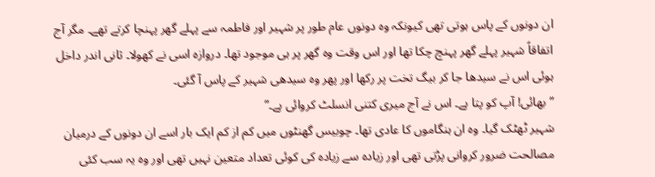ان دونوں کے پاس ہوتی تھی کیونکہ وہ دونوں عام طور پر شہیر اور فاطمہ سے پہلے گھر پہنچا کرتے تھے۔ مگر آج اتفاقاً شہیر پہلے گھر پہنچ چکا تھا اور اس وقت وہ گھر پر ہی موجود تھا۔ دروازہ اسی نے کھولا۔ ثانی اندر داخل ہوئی اس نے سیدھا جا کر بیگ تخت پر رکھا اور پھر وہ سیدھی شہیر کے پاس آ گئی۔
”بھائی! آپ کو پتا ہے۔ اس نے آج میری کتنی انسلٹ کروائی ہے۔”
شہیر ٹھٹک گیا۔ وہ ان ہنگاموں کا عادی تھا۔ چوبیس گھنٹوں میں کم از کم ایک بار اسے ان دونوں کے درمیان مصالحت ضرور کروانی پڑتی تھی اور زیادہ سے زیادہ کی کوئی تعداد متعین نہیں تھی اور وہ یہ سب کئی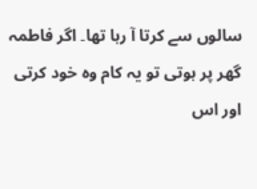سالوں سے کرتا آ رہا تھا۔ اگر فاطمہ گھر پر ہوتی تو یہ کام وہ خود کرتی اور اس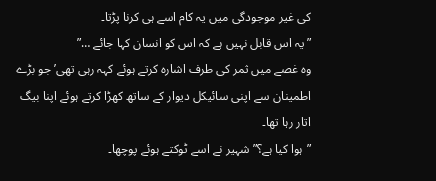کی غیر موجودگی میں یہ کام اسے ہی کرنا پڑتا۔
”یہ اس قابل نہیں ہے کہ اس کو انسان کہا جائے …”
وہ غصے میں ثمر کی طرف اشارہ کرتے ہوئے کہہ رہی تھی’ جو بڑے اطمینان سے اپنی سائیکل دیوار کے ساتھ کھڑا کرتے ہوئے اپنا بیگ اتار رہا تھا۔
”ہوا کیا ہے؟” شہیر نے اسے ٹوکتے ہوئے پوچھا۔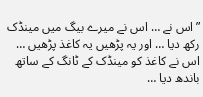”اس نے … اس نے میرے بیگ میں مینڈک رکھ دیا … اور یہ پڑھیں یہ کاغذ پڑھیں … اس نے کاغذ کو مینڈک کے ٹانگ کے ساتھ باندھ دیا …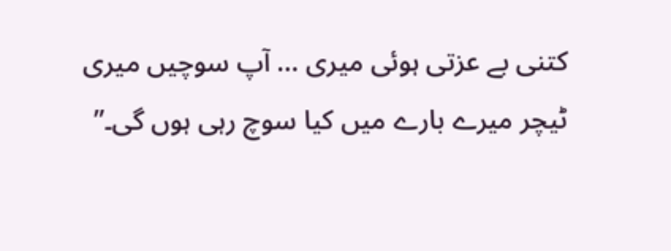کتنی بے عزتی ہوئی میری … آپ سوچیں میری ٹیچر میرے بارے میں کیا سوچ رہی ہوں گی۔”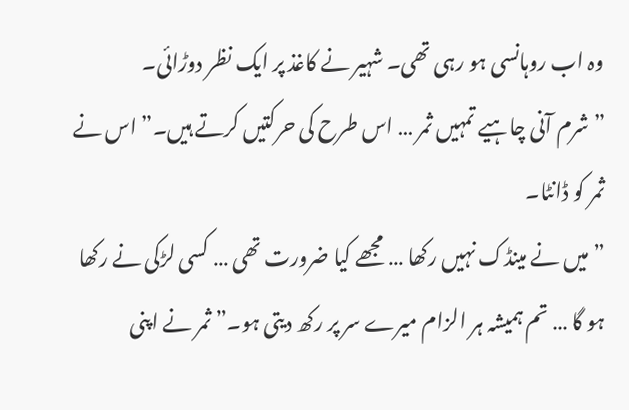وہ اب روہانسی ہو رہی تھی۔ شہیر نے کاغذ پر ایک نظر دوڑائی۔
”شرم آنی چاہیے تمہیں ثمر … اس طرح کی حرکتیں کرتے ہیں۔” اس نے ثمر کو ڈانٹا۔
”میں نے مینڈک نہیں رکھا … مجھے کیا ضرورت تھی … کسی لڑکی نے رکھا ہو گا … تم ہمیشہ ہر الزام میرے سر پر رکھ دیتی ہو۔” ثمر نے اپنی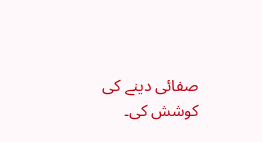صفائی دینے کی کوشش کی۔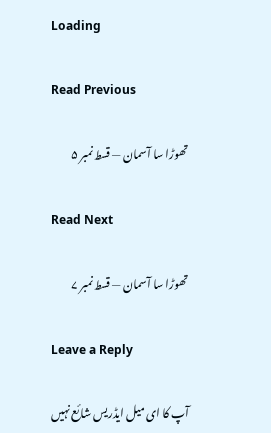Loading

Read Previous

تھوڑا سا آسمان — قسط نمبر ۵

Read Next

تھوڑا سا آسمان — قسط نمبر ۷

Leave a Reply

آپ کا ای میل ایڈریس شائع نہیں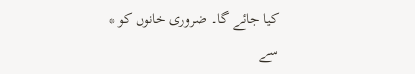کیا جائے گا۔ ضروری خانوں کو * سے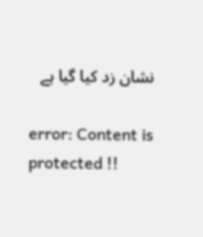نشان زد کیا گیا ہے

error: Content is protected !!